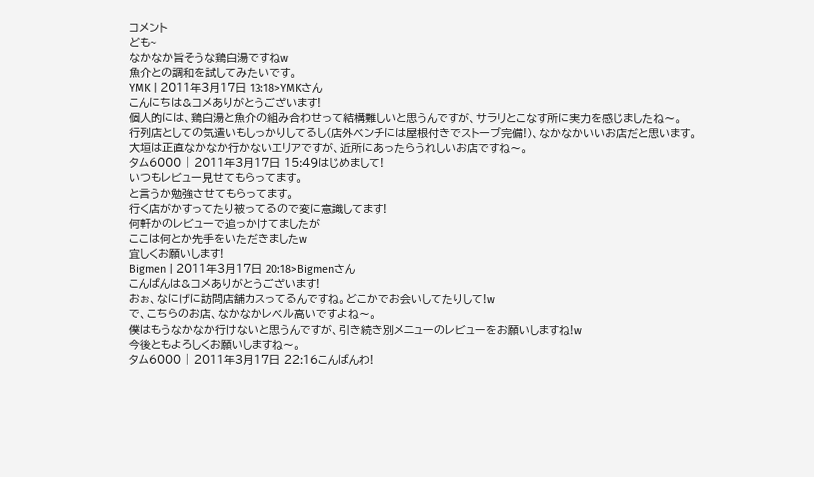コメント
ども~
なかなか旨そうな鶏白湯ですねw
魚介との調和を試してみたいです。
YMK | 2011年3月17日 13:18>YMKさん
こんにちは&コメありがとうございます!
個人的には、鶏白湯と魚介の組み合わせって結構難しいと思うんですが、サラリとこなす所に実力を感じましたね〜。
行列店としての気遣いもしっかりしてるし(店外ベンチには屋根付きでストーブ完備!)、なかなかいいお店だと思います。
大垣は正直なかなか行かないエリアですが、近所にあったらうれしいお店ですね〜。
タム6000 | 2011年3月17日 15:49はじめまして!
いつもレビュー見せてもらってます。
と言うか勉強させてもらってます。
行く店がかすってたり被ってるので変に意識してます!
何軒かのレビューで追っかけてましたが
ここは何とか先手をいただきましたw
宜しくお願いします!
Bigmen | 2011年3月17日 20:18>Bigmenさん
こんばんは&コメありがとうございます!
おぉ、なにげに訪問店舗カスってるんですね。どこかでお会いしてたりして!w
で、こちらのお店、なかなかレベル高いですよね〜。
僕はもうなかなか行けないと思うんですが、引き続き別メニューのレビューをお願いしますね!w
今後ともよろしくお願いしますね〜。
タム6000 | 2011年3月17日 22:16こんばんわ!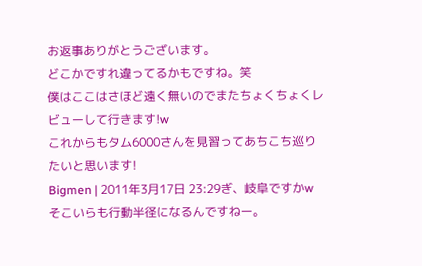お返事ありがとうございます。
どこかですれ違ってるかもですね。笑
僕はここはさほど遠く無いのでまたちょくちょくレビューして行きます!w
これからもタム6000さんを見習ってあちこち巡りたいと思います!
Bigmen | 2011年3月17日 23:29ぎ、岐阜ですかw
そこいらも行動半径になるんですねー。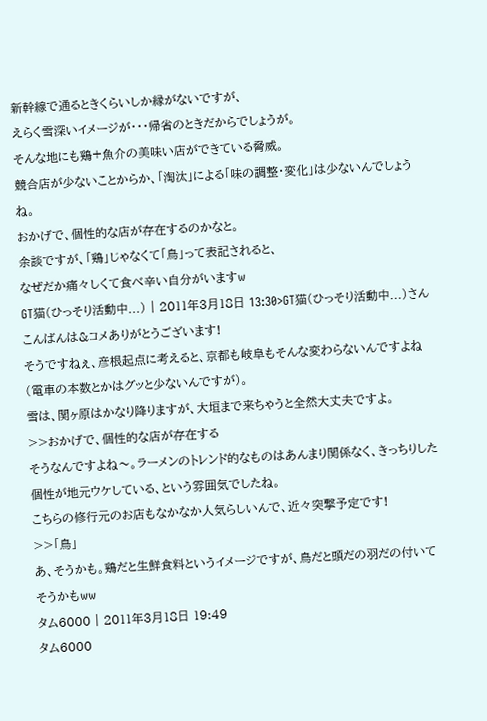新幹線で通るときくらいしか縁がないですが、
えらく雪深いイメージが・・・帰省のときだからでしょうが。
そんな地にも鶏+魚介の美味い店ができている脅威。
競合店が少ないことからか、「淘汰」による「味の調整・変化」は少ないんでしょうね。
おかげで、個性的な店が存在するのかなと。
余談ですが、「鶏」じゃなくて「鳥」って表記されると、
なぜだか痛々しくて食べ辛い自分がいますw
GT猫(ひっそり活動中...) | 2011年3月18日 13:30>GT猫(ひっそり活動中...)さん
こんばんは&コメありがとうございます!
そうですねぇ、彦根起点に考えると、京都も岐阜もそんな変わらないんですよね(電車の本数とかはグッと少ないんですが)。
雪は、関ヶ原はかなり降りますが、大垣まで来ちゃうと全然大丈夫ですよ。
>>おかげで、個性的な店が存在する
そうなんですよね〜。ラーメンのトレンド的なものはあんまり関係なく、きっちりした個性が地元ウケしている、という雰囲気でしたね。
こちらの修行元のお店もなかなか人気らしいんで、近々突撃予定です!
>>「鳥」
あ、そうかも。鶏だと生鮮食料というイメージですが、鳥だと頭だの羽だの付いてそうかもww
タム6000 | 2011年3月18日 19:49
タム6000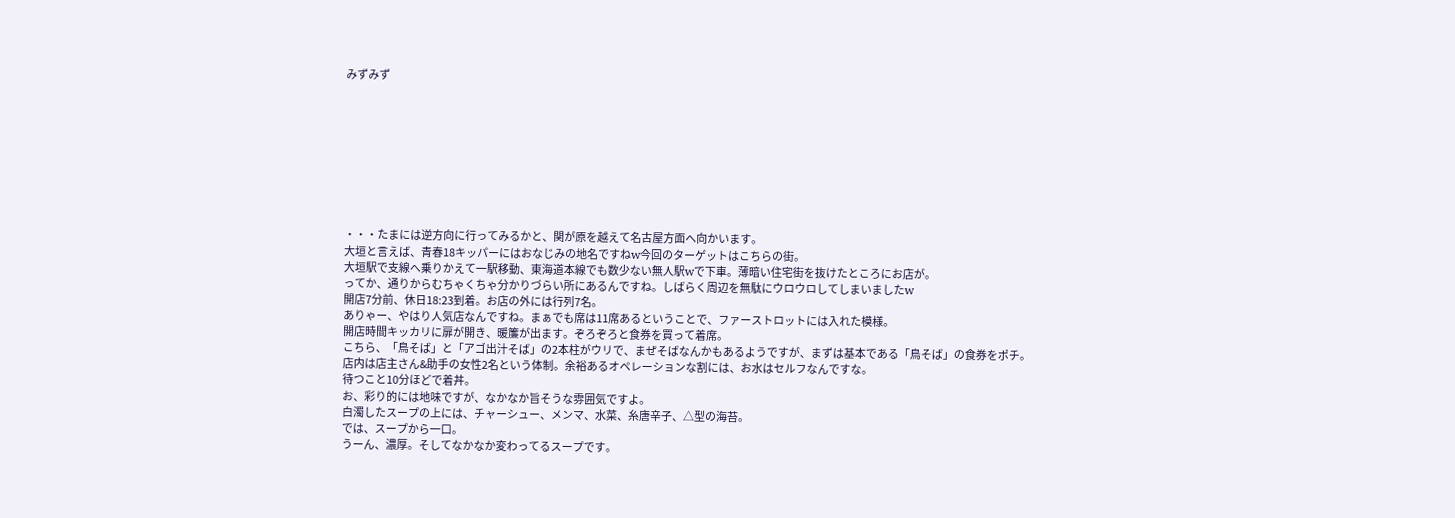みずみず









・・・たまには逆方向に行ってみるかと、関が原を越えて名古屋方面へ向かいます。
大垣と言えば、青春18キッパーにはおなじみの地名ですねw今回のターゲットはこちらの街。
大垣駅で支線へ乗りかえて一駅移動、東海道本線でも数少ない無人駅wで下車。薄暗い住宅街を抜けたところにお店が。
ってか、通りからむちゃくちゃ分かりづらい所にあるんですね。しばらく周辺を無駄にウロウロしてしまいましたw
開店7分前、休日18:23到着。お店の外には行列7名。
ありゃー、やはり人気店なんですね。まぁでも席は11席あるということで、ファーストロットには入れた模様。
開店時間キッカリに扉が開き、暖簾が出ます。ぞろぞろと食券を買って着席。
こちら、「鳥そば」と「アゴ出汁そば」の2本柱がウリで、まぜそばなんかもあるようですが、まずは基本である「鳥そば」の食券をポチ。
店内は店主さん&助手の女性2名という体制。余裕あるオペレーションな割には、お水はセルフなんですな。
待つこと10分ほどで着丼。
お、彩り的には地味ですが、なかなか旨そうな雰囲気ですよ。
白濁したスープの上には、チャーシュー、メンマ、水菜、糸唐辛子、△型の海苔。
では、スープから一口。
うーん、濃厚。そしてなかなか変わってるスープです。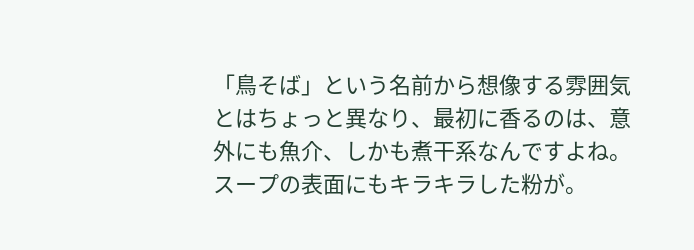「鳥そば」という名前から想像する雰囲気とはちょっと異なり、最初に香るのは、意外にも魚介、しかも煮干系なんですよね。スープの表面にもキラキラした粉が。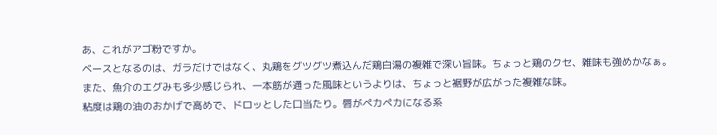あ、これがアゴ粉ですか。
ベースとなるのは、ガラだけではなく、丸鶏をグツグツ煮込んだ鶏白湯の複雑で深い旨味。ちょっと鶏のクセ、雑味も強めかなぁ。
また、魚介のエグみも多少感じられ、一本筋が通った風味というよりは、ちょっと裾野が広がった複雑な味。
粘度は鶏の油のおかげで高めで、ドロッとした口当たり。唇がペカペカになる系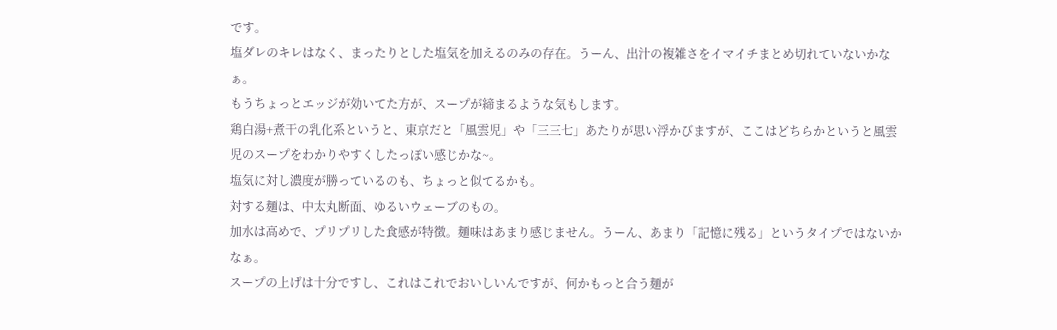です。
塩ダレのキレはなく、まったりとした塩気を加えるのみの存在。うーん、出汁の複雑さをイマイチまとめ切れていないかなぁ。
もうちょっとエッジが効いてた方が、スープが締まるような気もします。
鶏白湯+煮干の乳化系というと、東京だと「風雲児」や「三三七」あたりが思い浮かびますが、ここはどちらかというと風雲児のスープをわかりやすくしたっぽい感じかな~。
塩気に対し濃度が勝っているのも、ちょっと似てるかも。
対する麺は、中太丸断面、ゆるいウェーブのもの。
加水は高めで、プリプリした食感が特徴。麺味はあまり感じません。うーん、あまり「記憶に残る」というタイプではないかなぁ。
スープの上げは十分ですし、これはこれでおいしいんですが、何かもっと合う麺が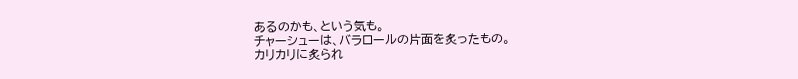あるのかも、という気も。
チャーシューは、バラロールの片面を炙ったもの。
カリカリに炙られ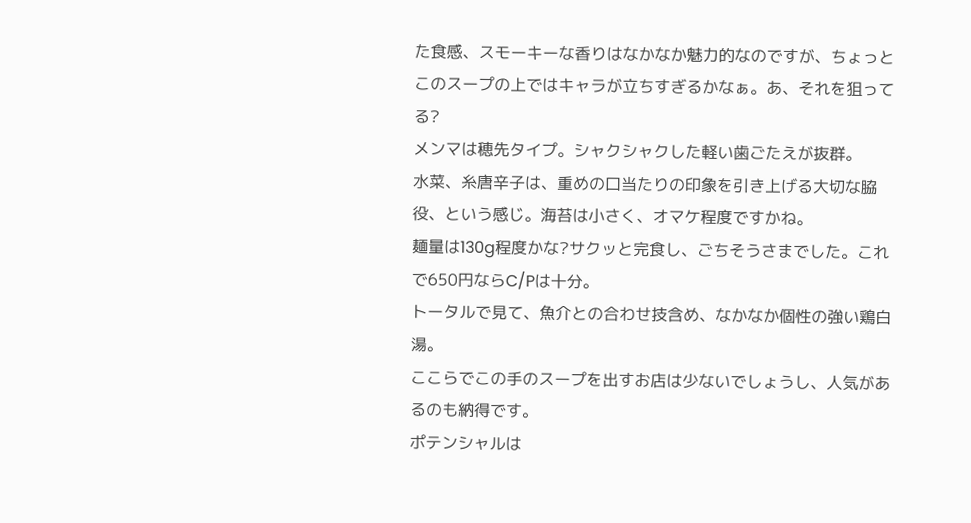た食感、スモーキーな香りはなかなか魅力的なのですが、ちょっとこのスープの上ではキャラが立ちすぎるかなぁ。あ、それを狙ってる?
メンマは穂先タイプ。シャクシャクした軽い歯ごたえが抜群。
水菜、糸唐辛子は、重めの口当たりの印象を引き上げる大切な脇役、という感じ。海苔は小さく、オマケ程度ですかね。
麺量は130g程度かな?サクッと完食し、ごちそうさまでした。これで650円ならC/Pは十分。
トータルで見て、魚介との合わせ技含め、なかなか個性の強い鶏白湯。
ここらでこの手のスープを出すお店は少ないでしょうし、人気があるのも納得です。
ポテンシャルは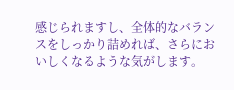感じられますし、全体的なバランスをしっかり詰めれば、さらにおいしくなるような気がします。